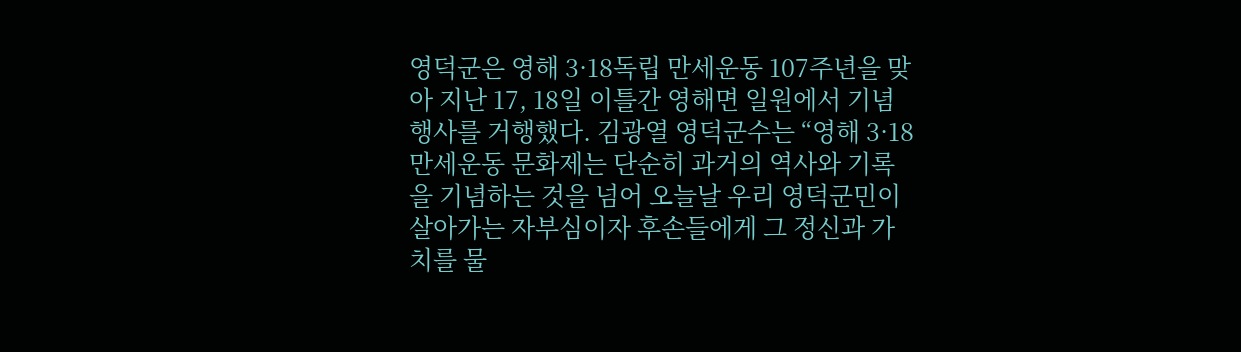영덕군은 영해 3·18독립 만세운동 107주년을 맞아 지난 17, 18일 이틀간 영해면 일원에서 기념행사를 거행했다. 김광열 영덕군수는 “영해 3·18 만세운동 문화제는 단순히 과거의 역사와 기록을 기념하는 것을 넘어 오늘날 우리 영덕군민이 살아가는 자부심이자 후손들에게 그 정신과 가치를 물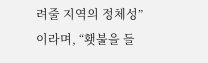려줄 지역의 정체성”이라며, “횃불을 들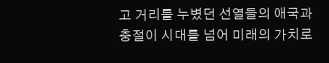고 거리를 누볐던 선열들의 애국과 충절이 시대를 넘어 미래의 가치로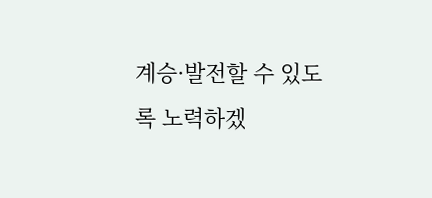계승·발전할 수 있도록 노력하겠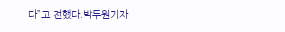다”고 전했다.박두원기자